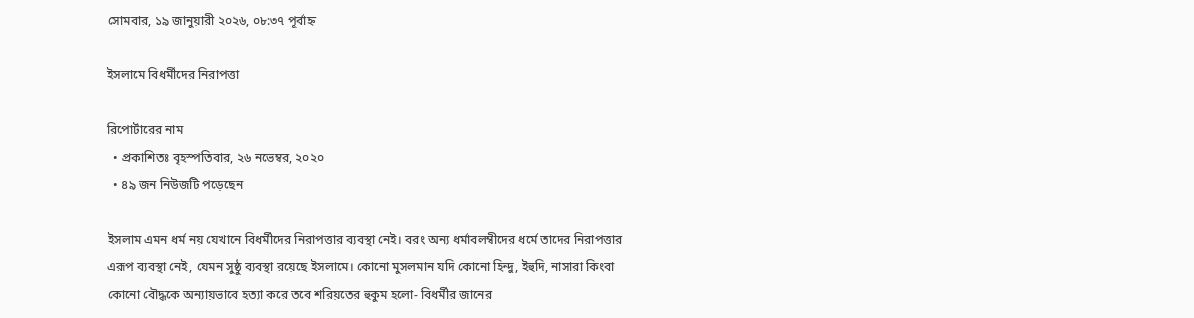সোমবার, ১৯ জানুয়ারী ২০২৬, ০৮:৩৭ পূর্বাহ্ন

ইসলামে বিধর্মীদের নিরাপত্তা

রিপোর্টারের নাম
  • প্রকাশিতঃ বৃহস্পতিবার, ২৬ নভেম্বর, ২০২০
  • ৪৯ জন নিউজটি পড়েছেন

ইসলাম এমন ধর্ম নয় যেখানে বিধর্মীদের নিরাপত্তার ব্যবস্থা নেই। বরং অন্য ধর্মাবলম্বীদের ধর্মে তাদের নিরাপত্তার এরূপ ব্যবস্থা নেই, যেমন সুষ্ঠু ব্যবস্থা রয়েছে ইসলামে। কোনো মুসলমান যদি কোনো হিন্দু, ইহুদি, নাসারা কিংবা কোনো বৌদ্ধকে অন্যায়ভাবে হত্যা করে তবে শরিয়তের হুকুম হলো- বিধর্মীর জানের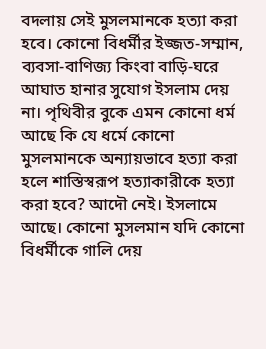বদলায় সেই মুসলমানকে হত্যা করা হবে। কোনো বিধর্মীর ইজ্জত-সম্মান, ব্যবসা-বাণিজ্য কিংবা বাড়ি-ঘরে আঘাত হানার সুযোগ ইসলাম দেয় না। পৃথিবীর বুকে এমন কোনো ধর্ম আছে কি যে ধর্মে কোনো মুসলমানকে অন্যায়ভাবে হত্যা করা হলে শাস্তিস্বরূপ হত্যাকারীকে হত্যা করা হবে? আদৌ নেই। ইসলামে আছে। কোনো মুসলমান যদি কোনো বিধর্মীকে গালি দেয়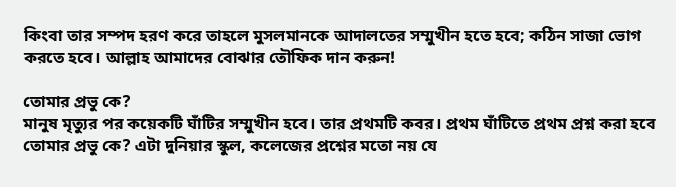কিংবা তার সম্পদ হরণ করে তাহলে মুসলমানকে আদালতের সম্মুখীন হতে হবে; কঠিন সাজা ভোগ করতে হবে। আল্লাহ আমাদের বোঝার তৌফিক দান করুন!

তোমার প্রভু কে?
মানুষ মৃত্যুর পর কয়েকটি ঘাঁটির সম্মুখীন হবে। তার প্রথমটি কবর। প্রথম ঘাঁটিতে প্রথম প্রশ্ন করা হবে তোমার প্রভু কে? এটা দুনিয়ার স্কুল, কলেজের প্রশ্নের মতো নয় যে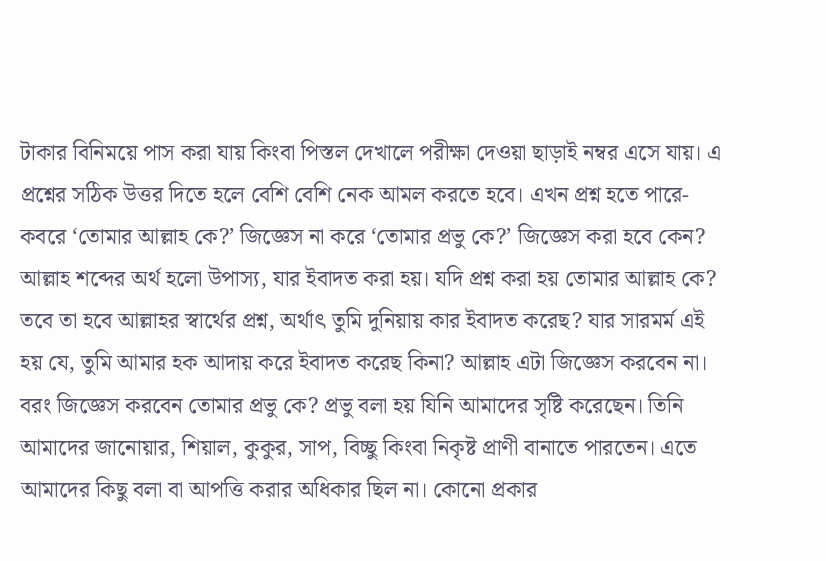টাকার বিনিময়ে পাস করা যায় কিংবা পিস্তল দেখালে পরীক্ষা দেওয়া ছাড়াই নম্বর এসে যায়। এ প্রশ্নের সঠিক উত্তর দিতে হলে বেশি বেশি নেক আমল করতে হবে। এখন প্রশ্ন হতে পারে- কবরে ‘তোমার আল্লাহ কে?’ জিজ্ঞেস না করে ‘তোমার প্রভু কে?’ জিজ্ঞেস করা হবে কেন? আল্লাহ শব্দের অর্থ হলো উপাস্য, যার ইবাদত করা হয়। যদি প্রশ্ন করা হয় তোমার আল্লাহ কে? তবে তা হবে আল্লাহর স্বার্থের প্রশ্ন, অর্থাৎ তুমি দুনিয়ায় কার ইবাদত করেছ? যার সারমর্ম এই হয় যে, তুমি আমার হক আদায় করে ইবাদত করেছ কিনা? আল্লাহ এটা জিজ্ঞেস করবেন না। বরং জিজ্ঞেস করবেন তোমার প্রভু কে? প্রভু বলা হয় যিনি আমাদের সৃষ্টি করেছেন। তিনি আমাদের জানোয়ার, শিয়াল, কুকুর, সাপ, বিচ্ছু কিংবা নিকৃষ্ট প্রাণী বানাতে পারতেন। এতে আমাদের কিছু বলা বা আপত্তি করার অধিকার ছিল না। কোনো প্রকার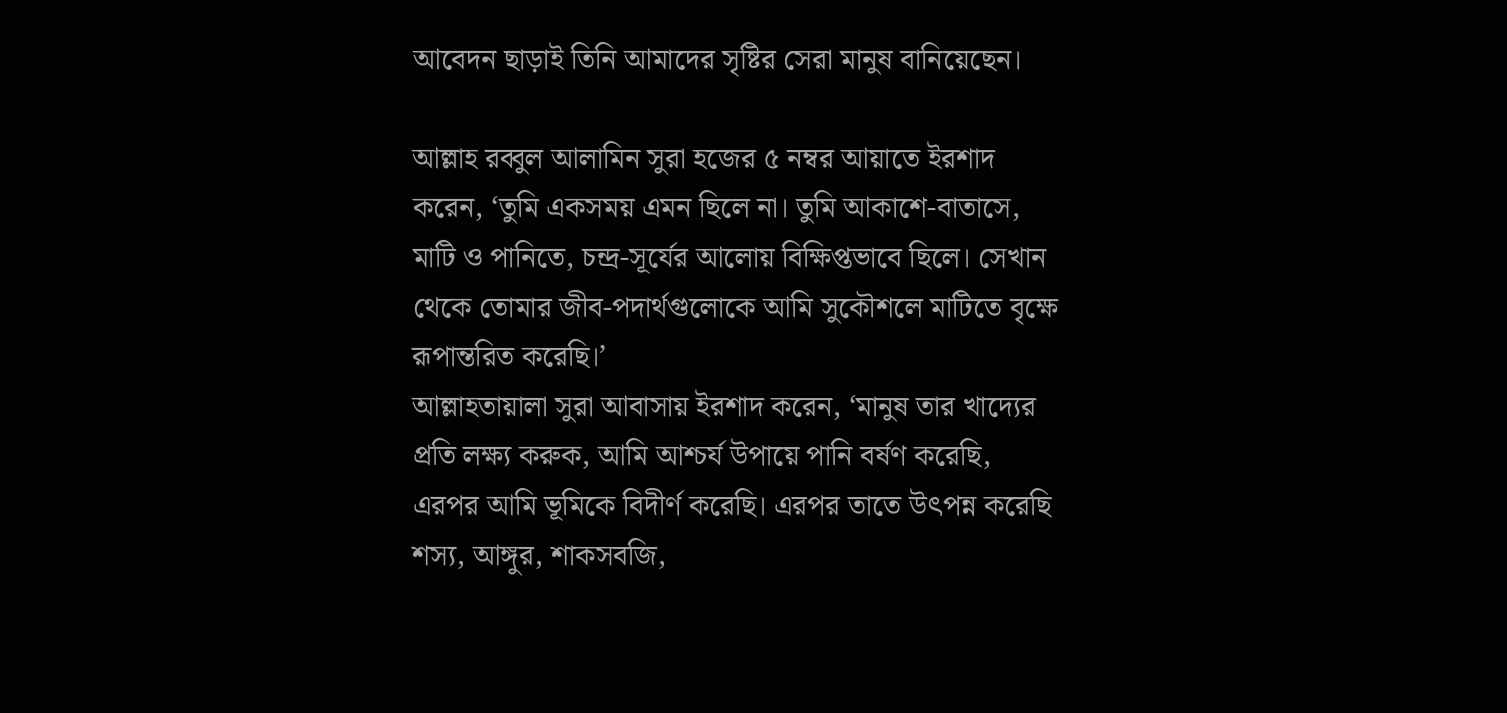আবেদন ছাড়াই তিনি আমাদের সৃষ্টির সেরা মানুষ বানিয়েছেন।

আল্লাহ রব্বুল আলামিন সুরা হজের ৫ নম্বর আয়াতে ইরশাদ করেন, ‘তুমি একসময় এমন ছিলে না। তুমি আকাশে-বাতাসে, মাটি ও পানিতে, চন্দ্র-সূর্যের আলোয় বিক্ষিপ্তভাবে ছিলে। সেখান থেকে তোমার জীব-পদার্থগুলোকে আমি সুকৌশলে মাটিতে বৃক্ষে রূপান্তরিত করেছি।’
আল্লাহতায়ালা সুরা আবাসায় ইরশাদ করেন, ‘মানুষ তার খাদ্যের প্রতি লক্ষ্য করুক, আমি আশ্চর্য উপায়ে পানি বর্ষণ করেছি, এরপর আমি ভূমিকে বিদীর্ণ করেছি। এরপর তাতে উৎপন্ন করেছি শস্য, আঙ্গুর, শাকসবজি,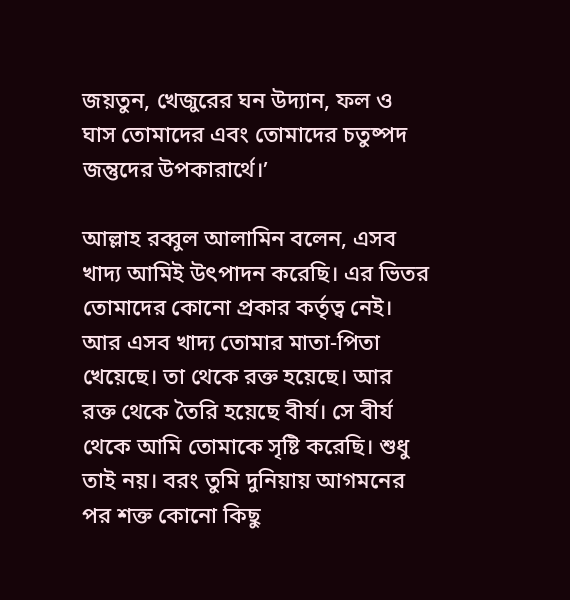জয়তুন, খেজুরের ঘন উদ্যান, ফল ও ঘাস তোমাদের এবং তোমাদের চতুষ্পদ জন্তুদের উপকারার্থে।’

আল্লাহ রব্বুল আলামিন বলেন, এসব খাদ্য আমিই উৎপাদন করেছি। এর ভিতর তোমাদের কোনো প্রকার কর্তৃত্ব নেই। আর এসব খাদ্য তোমার মাতা-পিতা খেয়েছে। তা থেকে রক্ত হয়েছে। আর রক্ত থেকে তৈরি হয়েছে বীর্য। সে বীর্য থেকে আমি তোমাকে সৃষ্টি করেছি। শুধু তাই নয়। বরং তুমি দুনিয়ায় আগমনের পর শক্ত কোনো কিছু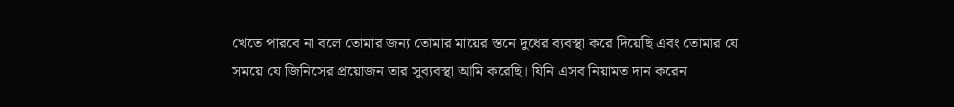খেতে পারবে না বলে তোমার জন্য তোমার মায়ের স্তনে দুধের ব্যবস্থা করে দিয়েছি এবং তোমার যে সময়ে যে জিনিসের প্রয়োজন তার সুব্যবস্থা আমি করেছি। যিনি এসব নিয়ামত দান করেন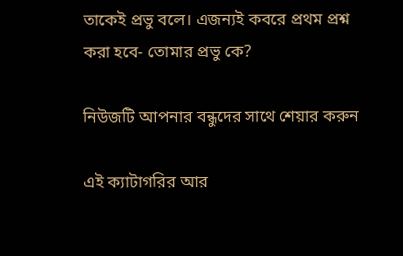তাকেই প্রভু বলে। এজন্যই কবরে প্রথম প্রশ্ন করা হবে- তোমার প্রভু কে?

নিউজটি আপনার বন্ধুদের সাথে শেয়ার করুন

এই ক্যাটাগরির আর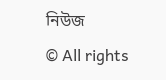নিউজ
© All rights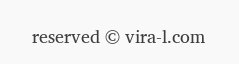reserved © vira-l.com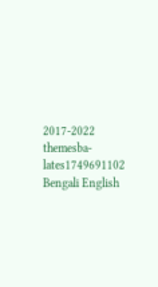2017-2022
themesba-lates1749691102
Bengali English